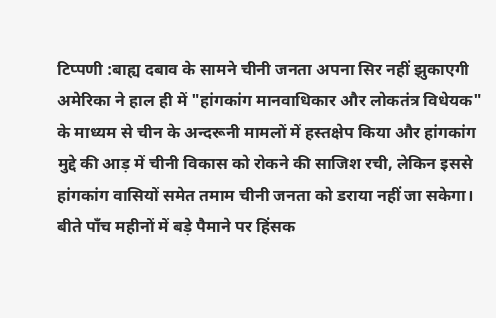टिप्पणी :बाह्य दबाव के सामने चीनी जनता अपना सिर नहीं झुकाएगी
अमेरिका ने हाल ही में "हांगकांग मानवाधिकार और लोकतंत्र विधेयक" के माध्यम से चीन के अन्दरूनी मामलों में हस्तक्षेप किया और हांगकांग मुद्दे की आड़ में चीनी विकास को रोकने की साजिश रची, लेकिन इससे हांगकांग वासियों समेत तमाम चीनी जनता को डराया नहीं जा सकेगा।
बीते पाँच महीनों में बड़े पैमाने पर हिंसक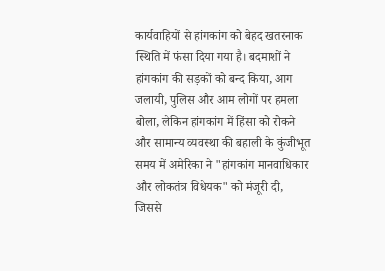कार्यवाहियों से हांगकांग को बेहद खतरनाक स्थिति में फंसा दिया गया है। बदमाशों ने हांगकांग की सड़कों को बन्द किया, आग जलायी, पुलिस और आम लोगों पर हमला बोला, लेकिन हांगकांग में हिंसा को रोकने और सामान्य व्यवस्था की बहाली के कुंजीभूत समय में अमेरिका ने "हांगकांग मानवाधिकार और लोकतंत्र विधेयक" को मंजूरी दी, जिससे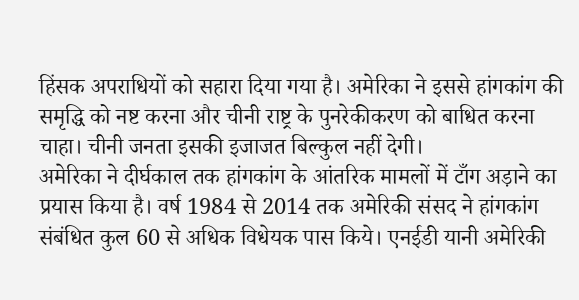हिंसक अपराधियों को सहारा दिया गया है। अमेरिका ने इससे हांगकांग की समृद्धि को नष्ट करना और चीनी राष्ट्र के पुनरेकीकरण को बाधित करना चाहा। चीनी जनता इसकी इजाजत बिल्कुल नहीं देगी।
अमेरिका ने दीर्घकाल तक हांगकांग के आंतरिक मामलों में टाँग अड़ाने का प्रयास किया है। वर्ष 1984 से 2014 तक अमेरिकी संसद ने हांगकांग संबंधित कुल 60 से अधिक विधेयक पास किये। एनईडी यानी अमेरिकी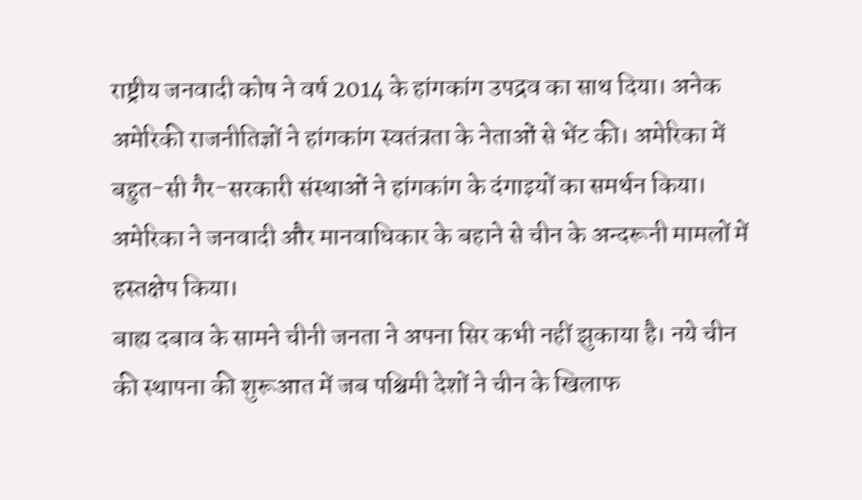राष्ट्रीय जनवादी कोष ने वर्ष 2014 के हांगकांग उपद्रव का साथ दिया। अनेक अमेरिकी राजनीतिज्ञों ने हांगकांग स्वतंत्रता के नेताओं से भेंट की। अमेरिका में बहुत-सी गैर-सरकारी संस्थाओं ने हांगकांग के दंगाइयों का समर्थन किया। अमेरिका ने जनवादी और मानवाधिकार के बहाने से चीन के अन्दरूनी मामलों में हस्तक्षेप किया।
बाह्य दबाव के सामने चीनी जनता ने अपना सिर कभी नहीं झुकाया है। नये चीन की स्थापना की शुरूआत में जब पश्चिमी देशों ने चीन के खिलाफ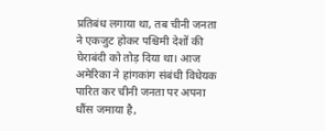प्रतिबंध लगाया था, तब चीनी जनता ने एकजुट होकर पश्चिमी देशों की घेराबंदी को तोड़ दिया था। आज अमेरिका ने हांगकांग संबंधी विधेयक पारित कर चीनी जनता पर अपना धौंस जमाया है,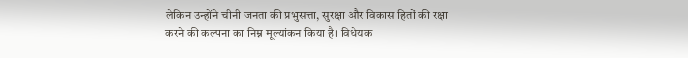लेकिन उन्होंने चीनी जनता की प्रभुसत्ता, सुरक्षा और विकास हितों की रक्षा करने की कल्पना का निम्न मूल्यांकन किया है। विधेयक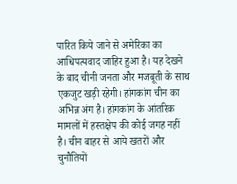पारित किये जाने से अमेरिका का आधिपत्यवाद जाहिर हुआ है। यह देखने के बाद चीनी जनता और मजबूती के साथ एकजुट खड़ी रहेगी। हांगकांग चीन का अभिन्न अंग है। हांगकांग के आंतरिक मामलों में हस्तक्षेप की कोई जगह नहीं है। चीन बाहर से आये खतरों और चुनौतियों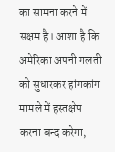का सामना करने में सक्षम है। आशा है कि अमेरिका अपनी गलती को सुधारकर हांगकांग मामले में हस्तक्षेप करना बन्द करेगा,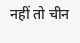नहीं तो चीन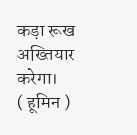कड़ा रूख अख्तियार करेगा।
( हूमिन )